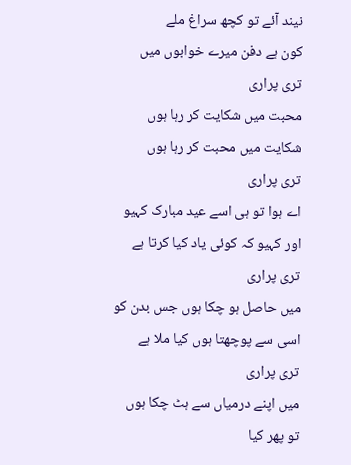نیند آئے تو کچھ سراغ ملے
کون ہے دفن میرے خوابوں میں
تری پراری
محبت میں شکایت کر رہا ہوں
شکایت میں محبت کر رہا ہوں
تری پراری
اے ہوا تو ہی اسے عید مبارک کہیو
اور کہیو کہ کوئی یاد کیا کرتا ہے
تری پراری
میں حاصل ہو چکا ہوں جس بدن کو
اسی سے پوچھتا ہوں کیا ملا ہے
تری پراری
میں اپنے درمیاں سے ہٹ چکا ہوں
تو پھر کیا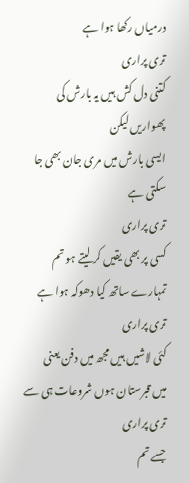درمیاں رکھا ہوا ہے
تری پراری
کتنی دل کش ہیں یہ بارش کی پھواریں لیکن
ایسی بارش میں مری جان بھی جا سکتی ہے
تری پراری
کسی پر بھی یقیں کر لیتے ہو تم
تمہارے ساتھ کیا دھوکہ ہوا ہے
تری پراری
کئی لاشیں ہیں مجھ میں دفن یعنی
میں قبرستان ہوں شروعات ہی سے
تری پراری
جسے تم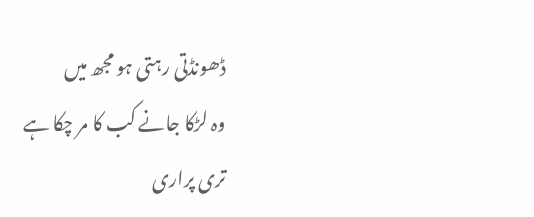ڈھونڈتی رہتی ہو مجھ میں
وہ لڑکا جانے کب کا مر چکا ہے
تری پراری